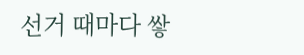선거 때마다 쌓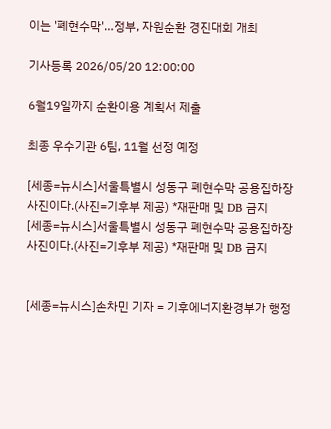이는 '폐현수막'…정부, 자원순환 경진대회 개최

기사등록 2026/05/20 12:00:00

6월19일까지 순환이용 계획서 제출

최종 우수기관 6팀, 11월 선정 예정

[세종=뉴시스]서울특별시 성동구 폐현수막 공용집하장 사진이다.(사진=기후부 제공) *재판매 및 DB 금지
[세종=뉴시스]서울특별시 성동구 폐현수막 공용집하장 사진이다.(사진=기후부 제공) *재판매 및 DB 금지


[세종=뉴시스]손차민 기자 = 기후에너지환경부가 행정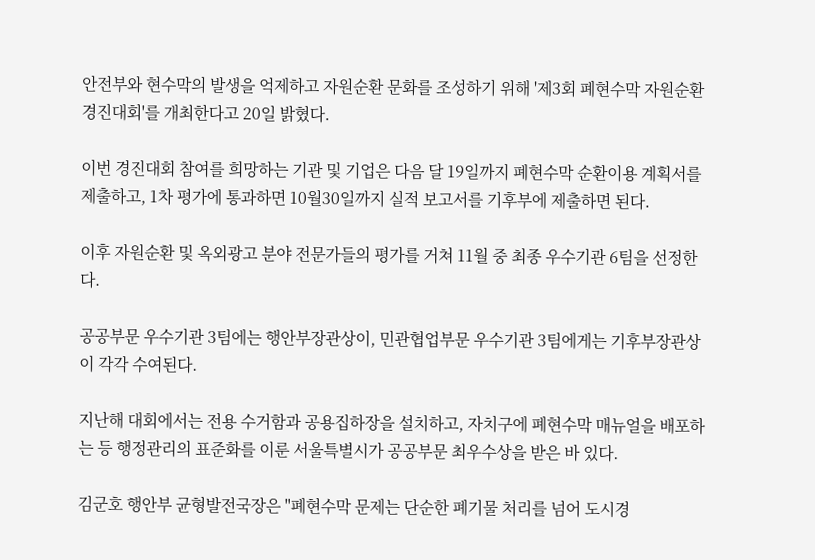안전부와 현수막의 발생을 억제하고 자원순환 문화를 조성하기 위해 '제3회 폐현수막 자원순환 경진대회'를 개최한다고 20일 밝혔다.

이번 경진대회 참여를 희망하는 기관 및 기업은 다음 달 19일까지 폐현수막 순환이용 계획서를 제출하고, 1차 평가에 통과하면 10월30일까지 실적 보고서를 기후부에 제출하면 된다.

이후 자원순환 및 옥외광고 분야 전문가들의 평가를 거쳐 11월 중 최종 우수기관 6팀을 선정한다.

공공부문 우수기관 3팀에는 행안부장관상이, 민관협업부문 우수기관 3팀에게는 기후부장관상이 각각 수여된다.

지난해 대회에서는 전용 수거함과 공용집하장을 설치하고, 자치구에 폐현수막 매뉴얼을 배포하는 등 행정관리의 표준화를 이룬 서울특별시가 공공부문 최우수상을 받은 바 있다.

김군호 행안부 균형발전국장은 "폐현수막 문제는 단순한 폐기물 처리를 넘어 도시경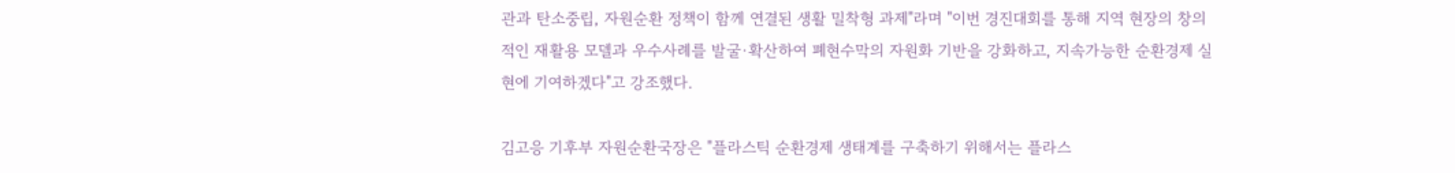관과 탄소중립, 자원순환 정책이 함께 연결된 생활 밀착형 과제"라며 "이번 경진대회를 통해 지역 현장의 창의적인 재활용 모델과 우수사례를 발굴·확산하여 폐현수막의 자원화 기반을 강화하고, 지속가능한 순환경제 실현에 기여하겠다"고 강조했다.

김고응 기후부 자원순환국장은 "플라스틱 순환경제 생태계를 구축하기 위해서는 플라스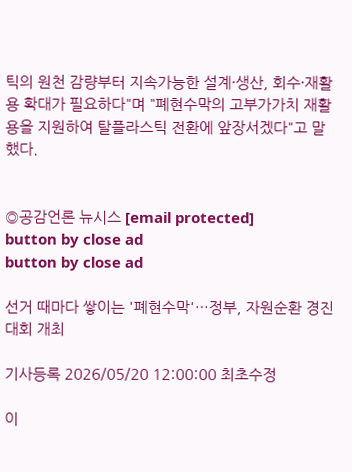틱의 원천 감량부터 지속가능한 설계·생산, 회수·재활용 확대가 필요하다"며 "폐현수막의 고부가가치 재활용을 지원하여 탈플라스틱 전환에 앞장서겠다"고 말했다.


◎공감언론 뉴시스 [email protected]
button by close ad
button by close ad

선거 때마다 쌓이는 '폐현수막'…정부, 자원순환 경진대회 개최

기사등록 2026/05/20 12:00:00 최초수정

이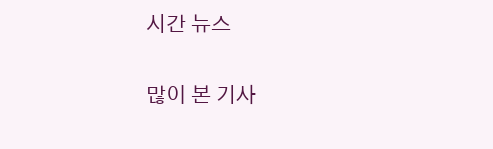시간 뉴스

많이 본 기사